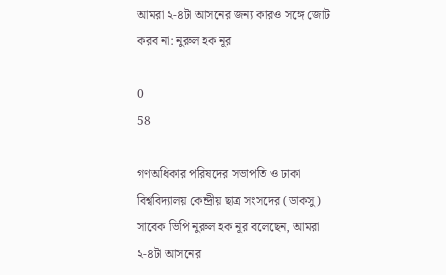আমরা ২-৪টা আসনের জন্য কারও সঙ্গে জোট করব না: নুরুল হক নূর

0
58

গণঅধিকার পরিষদের সভাপতি ও ঢাকা বিশ্ববিদ্যালয় কেন্দ্রীয় ছাত্র সংসদের (ডাকসু) সাবেক ভিপি নুরুল হক নূর বলেছেন, আমরা ২-৪টা আসনের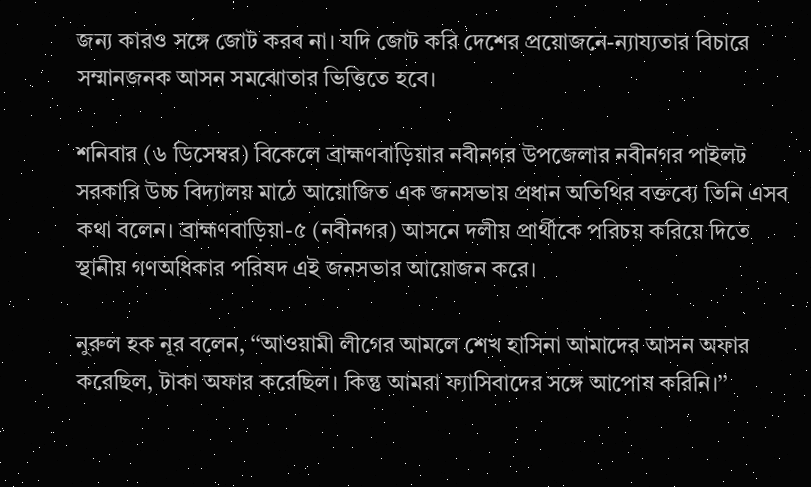জন্য কারও সঙ্গে জোট করব না। যদি জোট করি দেশের প্রয়োজনে-ন্যায্যতার বিচারে সম্মানজনক আসন সমঝোতার ভিত্তিতে হবে।

শনিবার (৬ ডিসেম্বর) বিকেলে ব্রাহ্মণবাড়িয়ার নবীনগর উপজেলার নবীনগর পাইলট সরকারি উচ্চ বিদ্যালয় মাঠে আয়োজিত এক জনসভায় প্রধান অতিথির বক্তব্যে তিনি এসব কথা বলেন। ব্রাহ্মণবাড়িয়া-৫ (নবীনগর) আসনে দলীয় প্রার্থীকে পরিচয় করিয়ে দিতে স্থানীয় গণঅধিকার পরিষদ এই জনসভার আয়োজন করে।

নুরুল হক নূর বলেন, ‘‘আওয়ামী লীগের আমলে শেখ হাসিনা আমাদের আসন অফার করেছিল, টাকা অফার করেছিল। কিন্তু আমরা ফ্যাসিবাদের সঙ্গে আপোষ করিনি।’’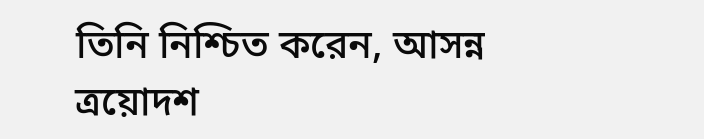তিনি নিশ্চিত করেন, আসন্ন ত্রয়োদশ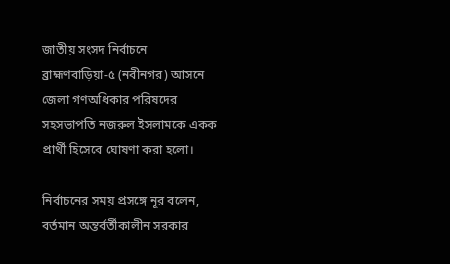জাতীয় সংসদ নির্বাচনে ব্রাহ্মণবাড়িয়া-৫ (নবীনগর) আসনে জেলা গণঅধিকার পরিষদের সহসভাপতি নজরুল ইসলামকে একক প্রার্থী হিসেবে ঘোষণা করা হলো।

নির্বাচনের সময় প্রসঙ্গে নূর বলেন, বর্তমান অন্তর্বর্তীকালীন সরকার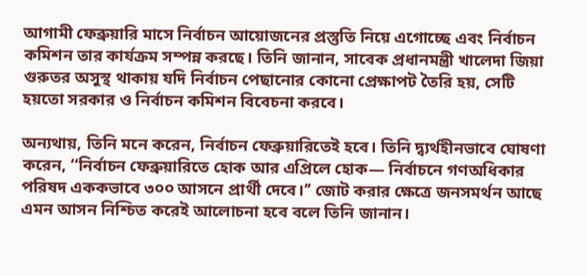আগামী ফেব্রুয়ারি মাসে নির্বাচন আয়োজনের প্রস্তুতি নিয়ে এগোচ্ছে এবং নির্বাচন কমিশন তার কার্যক্রম সম্পন্ন করছে। তিনি জানান, সাবেক প্রধানমন্ত্রী খালেদা জিয়া গুরুতর অসুস্থ থাকায় যদি নির্বাচন পেছানোর কোনো প্রেক্ষাপট তৈরি হয়, সেটি হয়তো সরকার ও নির্বাচন কমিশন বিবেচনা করবে।

অন্যথায়, তিনি মনে করেন, নির্বাচন ফেব্রুয়ারিতেই হবে। তিনি দ্ব্যর্থহীনভাবে ঘোষণা করেন, ‘‘নির্বাচন ফেব্রুয়ারিতে হোক আর এপ্রিলে হোক— নির্বাচনে গণঅধিকার পরিষদ এককভাবে ৩০০ আসনে প্রার্থী দেবে।’’ জোট করার ক্ষেত্রে জনসমর্থন আছে এমন আসন নিশ্চিত করেই আলোচনা হবে বলে তিনি জানান।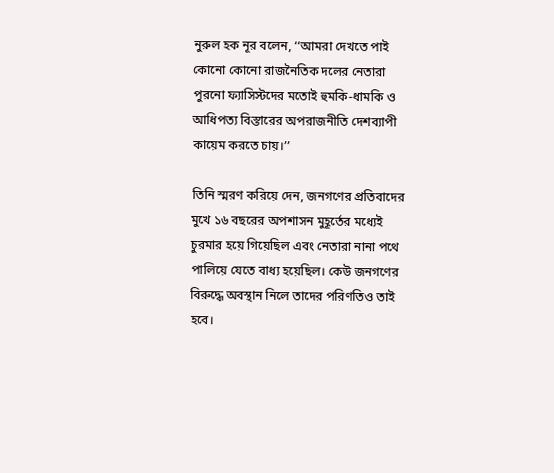নুরুল হক নূর বলেন, ‘‘আমরা দেখতে পাই কোনো কোনো রাজনৈতিক দলের নেতারা পুরনো ফ্যাসিস্টদের মতোই হুমকি-ধামকি ও আধিপত্য বিস্তারের অপরাজনীতি দেশব্যাপী কায়েম করতে চায়।’’

তিনি স্মরণ করিয়ে দেন, জনগণের প্রতিবাদের মুখে ১৬ বছরের অপশাসন মুহূর্তের মধ্যেই চুরমার হয়ে গিয়েছিল এবং নেতারা নানা পথে পালিয়ে যেতে বাধ্য হয়েছিল। কেউ জনগণের বিরুদ্ধে অবস্থান নিলে তাদের পরিণতিও তাই হবে।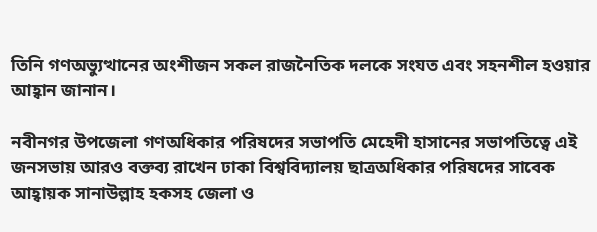তিনি গণঅভ্যুত্থানের অংশীজন সকল রাজনৈতিক দলকে সংযত এবং সহনশীল হওয়ার আহ্বান জানান।

নবীনগর উপজেলা গণঅধিকার পরিষদের সভাপতি মেহেদী হাসানের সভাপতিত্বে এই জনসভায় আরও বক্তব্য রাখেন ঢাকা বিশ্ববিদ্যালয় ছাত্রঅধিকার পরিষদের সাবেক আহ্বায়ক সানাউল্লাহ হকসহ জেলা ও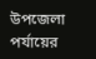উপজেলা পর্যায়ের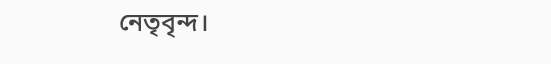নেতৃবৃন্দ।